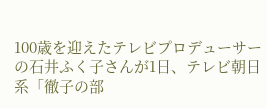100歳を迎えたテレビプロデューサーの石井ふく子さんが1日、テレビ朝日系「徹子の部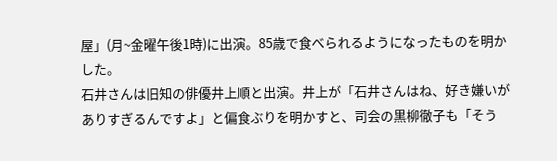屋」(月~金曜午後1時)に出演。85歳で食べられるようになったものを明かした。
石井さんは旧知の俳優井上順と出演。井上が「石井さんはね、好き嫌いがありすぎるんですよ」と偏食ぶりを明かすと、司会の黒柳徹子も「そう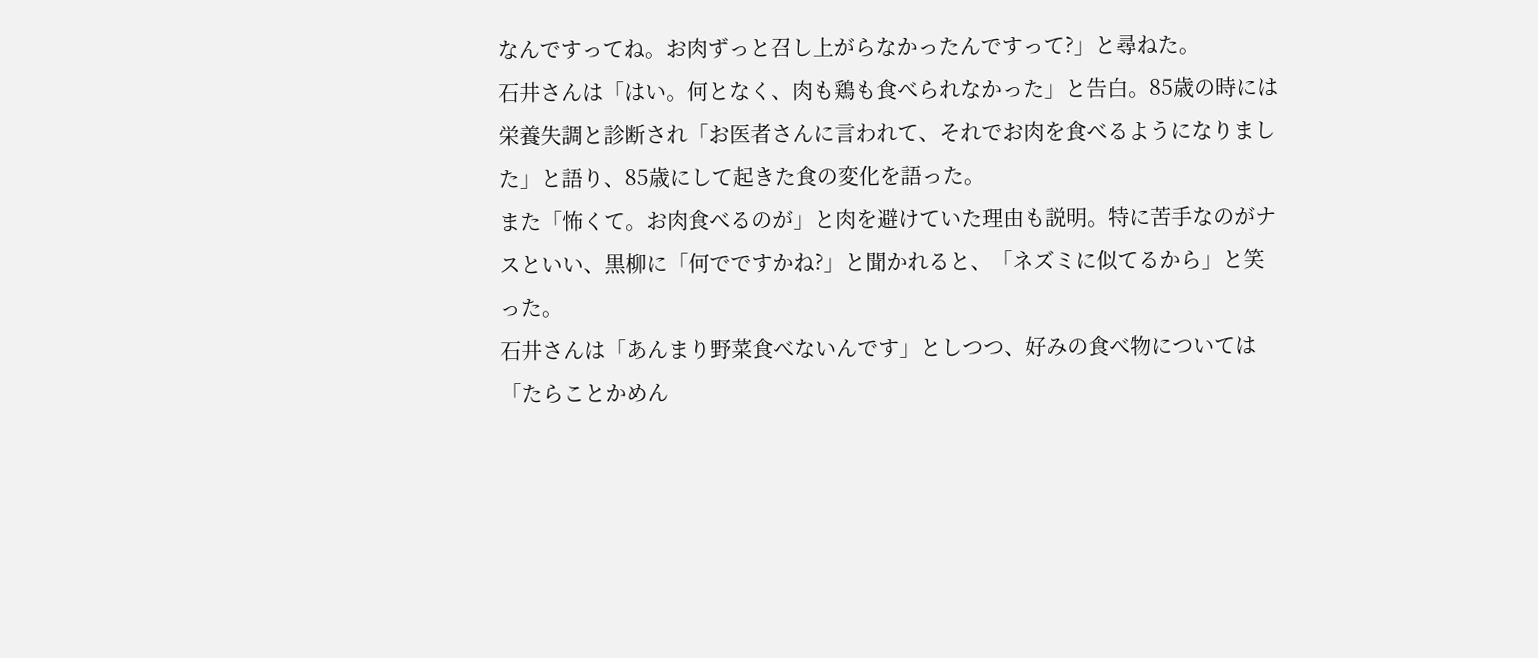なんですってね。お肉ずっと召し上がらなかったんですって?」と尋ねた。
石井さんは「はい。何となく、肉も鶏も食べられなかった」と告白。85歳の時には栄養失調と診断され「お医者さんに言われて、それでお肉を食べるようになりました」と語り、85歳にして起きた食の変化を語った。
また「怖くて。お肉食べるのが」と肉を避けていた理由も説明。特に苦手なのがナスといい、黒柳に「何でですかね?」と聞かれると、「ネズミに似てるから」と笑った。
石井さんは「あんまり野菜食べないんです」としつつ、好みの食べ物については「たらことかめん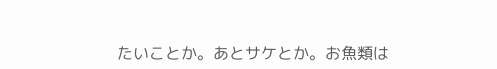たいことか。あとサケとか。お魚類は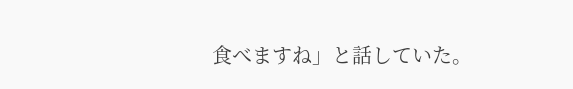食べますね」と話していた。